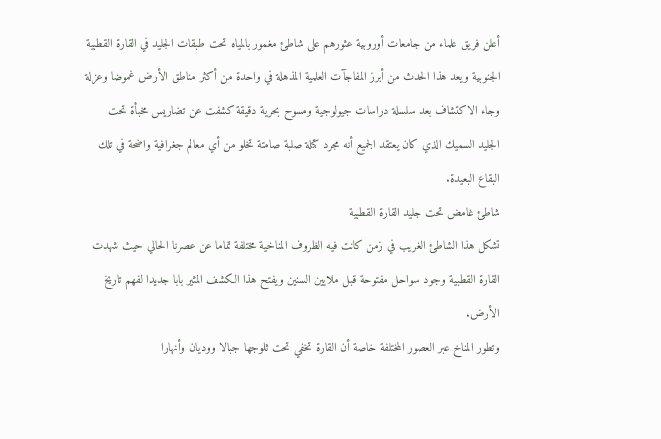أعلن فريق علماء من جامعات أوروبية عثورهم على شاطئ مغمور بالمياه تحت طبقات الجليد في القارة القطبية الجنوبية ويعد هذا الحدث من أبرز المفاجآت العلمية المذهلة في واحدة من أكثر مناطق الأرض غموضا وعزلة وجاء الاكتشاف بعد سلسلة دراسات جيولوجية ومسوح بحرية دقيقة كشفت عن تضاريس مخبأة تحت الجليد السميك الذي كان يعتقد الجميع أنه مجرد كتلة صلبة صامتة تخلو من أي معالم جغرافية واضحة في تلك البقاع البعيدة.
شاطئ غامض تحت جليد القارة القطبية
تشكل هذا الشاطئ الغريب في زمن كانت فيه الظروف المناخية مختلفة تماما عن عصرنا الحالي حيث شهدت القارة القطبية وجود سواحل مفتوحة قبل ملايين السنين ويفتح هذا الكشف المثير بابا جديدا لفهم تاريخ الأرض.
وتطور المناخ عبر العصور المختلفة خاصة أن القارة تخفي تحت ثلوجها جبالا ووديان وأنهارا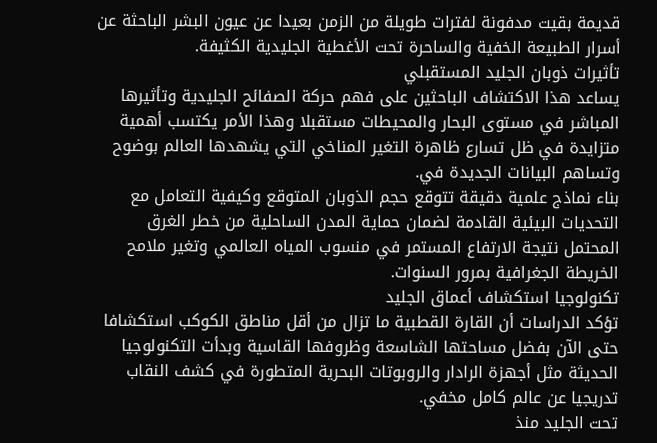قديمة بقيت مدفونة لفترات طويلة من الزمن بعيدا عن عيون البشر الباحثة عن أسرار الطبيعة الخفية والساحرة تحت الأغطية الجليدية الكثيفة.
تأثيرات ذوبان الجليد المستقبلي
يساعد هذا الاكتشاف الباحثين على فهم حركة الصفائح الجليدية وتأثيرها المباشر في مستوى البحار والمحيطات مستقبلا وهذا الأمر يكتسب أهمية متزايدة في ظل تسارع ظاهرة التغير المناخي التي يشهدها العالم بوضوح وتساهم البيانات الجديدة في.
بناء نماذج علمية دقيقة تتوقع حجم الذوبان المتوقع وكيفية التعامل مع التحديات البيئية القادمة لضمان حماية المدن الساحلية من خطر الغرق المحتمل نتيجة الارتفاع المستمر في منسوب المياه العالمي وتغير ملامح الخريطة الجغرافية بمرور السنوات.
تكنولوجيا استكشاف أعماق الجليد
تؤكد الدراسات أن القارة القطبية ما تزال من أقل مناطق الكوكب استكشافا حتى الآن بفضل مساحتها الشاسعة وظروفها القاسية وبدأت التكنولوجيا الحديثة مثل أجهزة الرادار والروبوتات البحرية المتطورة في كشف النقاب تدريجيا عن عالم كامل مخفي.
تحت الجليد منذ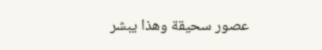عصور سحيقة وهذا يبشر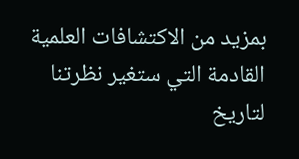بمزيد من الاكتشافات العلمية القادمة التي ستغير نظرتنا لتاريخ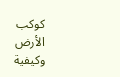كوكب الأرض وكيفية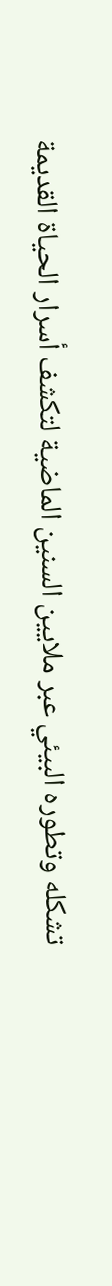تشكله وتطوره البيئي عبر ملايين السنين الماضية لتكشف أسرار الحياة القديمة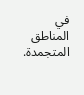في المناطق المتجمدة.